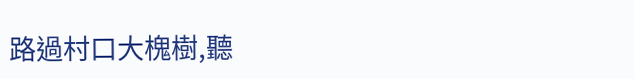路過村口大槐樹,聽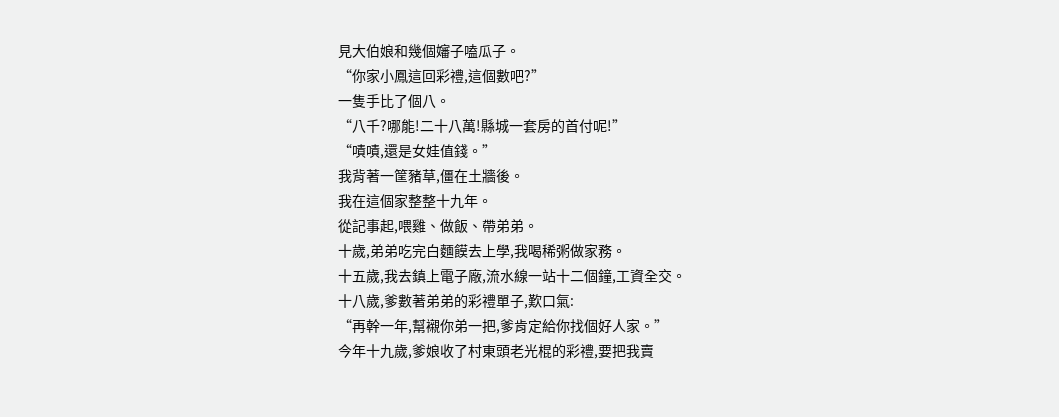見大伯娘和幾個嬸子嗑瓜子。
“你家小鳳這回彩禮,這個數吧?”
一隻手比了個八。
“八千?哪能!二十八萬!縣城一套房的首付呢!”
“嘖嘖,還是女娃值錢。”
我背著一筐豬草,僵在土牆後。
我在這個家整整十九年。
從記事起,喂雞、做飯、帶弟弟。
十歲,弟弟吃完白麵饃去上學,我喝稀粥做家務。
十五歲,我去鎮上電子廠,流水線一站十二個鐘,工資全交。
十八歲,爹數著弟弟的彩禮單子,歎口氣:
“再幹一年,幫襯你弟一把,爹肯定給你找個好人家。”
今年十九歲,爹娘收了村東頭老光棍的彩禮,要把我賣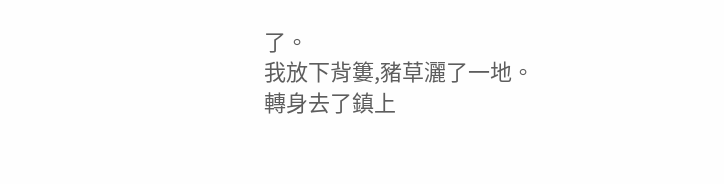了。
我放下背簍,豬草灑了一地。
轉身去了鎮上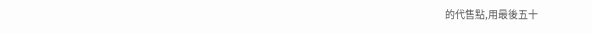的代售點,用最後五十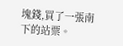塊錢,買了一張南下的站票。